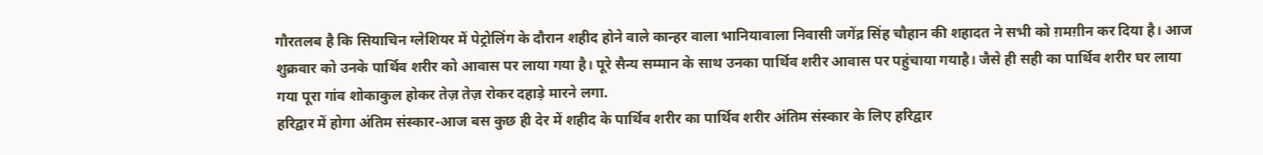गौरतलब है कि सियाचिन ग्लेशियर में पेट्रोलिंग के दौरान शहीद होने वाले कान्हर वाला भानियावाला निवासी जगेंद्र सिंह चौहान की शहादत ने सभी को ग़मग़ीन कर दिया है। आज शुक्रवार को उनके पार्थिव शरीर को आवास पर लाया गया है। पूरे सैन्य सम्मान के साथ उनका पार्थिव शरीर आवास पर पहुंचाया गयाहै। जैसे ही सही का पार्थिव शरीर घर लाया गया पूरा गांव शोकाकुल होकर तेज़ तेज़ रोकर दहाड़े मारने लगा.
हरिद्वार में होगा अंतिम संस्कार-आज बस कुछ ही देर में शहीद के पार्थिव शरीर का पार्थिव शरीर अंतिम संस्कार के लिए हरिद्वार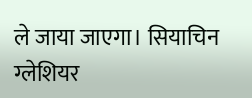ले जाया जाएगा। सियाचिन ग्लेशियर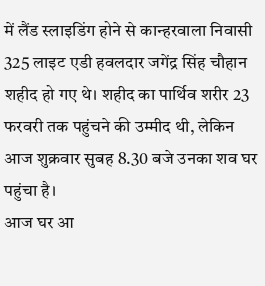में लैंड स्लाइडिंग होने से कान्हरवाला निवासी 325 लाइट एडी हवलदार जगेंद्र सिंह चौहान शहीद हो गए थे। शहीद का पार्थिव शरीर 23 फरवरी तक पहुंचने की उम्मीद थी, लेकिन आज शुक्रवार सुबह 8.30 बजे उनका शव घर पहुंचा है।
आज घर आ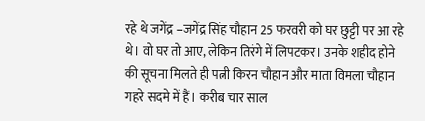रहे थे जगेंद्र –जगेंद्र सिंह चौहान 25 फरवरी को घर छुट्टी पर आ रहे थे। वो घर तो आए, लेकिन तिरंगे में लिपटकर। उनके शहीद होने की सूचना मिलते ही पत्नी किरन चौहान और माता विमला चौहान गहरे सदमे में हैं। करीब चार साल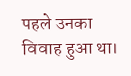पहले उनका विवाह हुआ था।